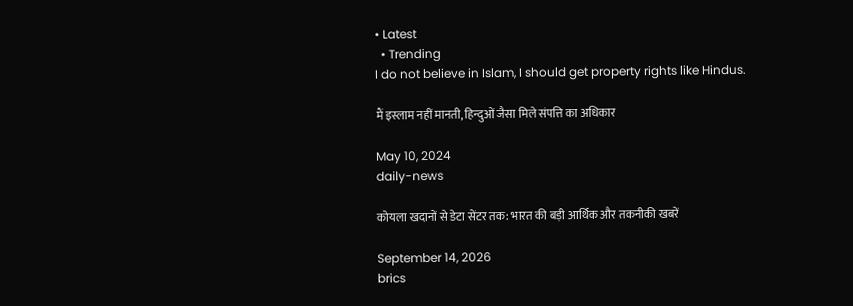• Latest
  • Trending
I do not believe in Islam, I should get property rights like Hindus.

मैं इस्लाम नहीं मानती, हिन्दुओं जैसा मिले संपत्ति का अधिकार

May 10, 2024
daily-news

कोयला खदानों से डेटा सेंटर तक: भारत की बड़ी आर्थिक और तकनीकी खबरें

September 14, 2026
brics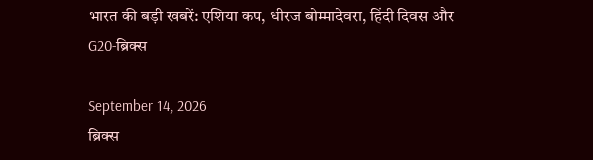भारत की बड़ी खबरें: एशिया कप, धीरज बोम्मादेवरा, हिंदी दिवस और G20-ब्रिक्स

September 14, 2026
ब्रिक्स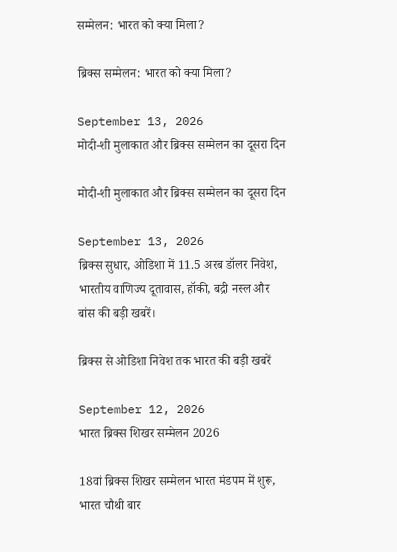सम्मेलन: भारत को क्या मिला?

ब्रिक्स सम्मेलन: भारत को क्या मिला?

September 13, 2026
मोदी-शी मुलाकात और ब्रिक्स सम्मेलन का दूसरा दिन

मोदी-शी मुलाकात और ब्रिक्स सम्मेलन का दूसरा दिन

September 13, 2026
ब्रिक्स सुधार, ओडिशा में 11.5 अरब डॉलर निवेश, भारतीय वाणिज्य दूतावास, हॉकी, बद्री नस्ल और बांस की बड़ी खबरें।

ब्रिक्स से ओडिशा निवेश तक भारत की बड़ी खबरें

September 12, 2026
भारत ब्रिक्स शिखर सम्मेलन 2026

18वां ब्रिक्स शिखर सम्मेलन भारत मंडपम में शुरू, भारत चौथी बार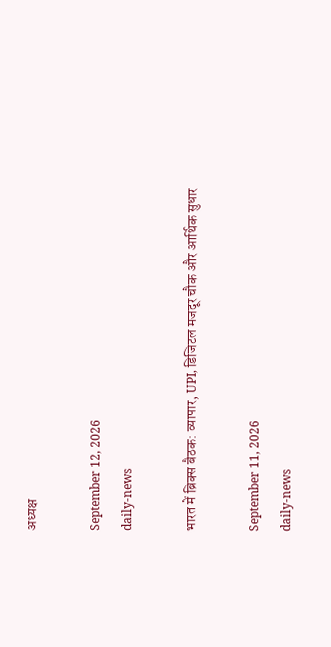अध्यक्ष

September 12, 2026
daily-news

भारत में ब्रिक्स बैठक: व्यापार, UPI, डिजिटल मजदूर चौक और आर्थिक सुधार

September 11, 2026
daily-news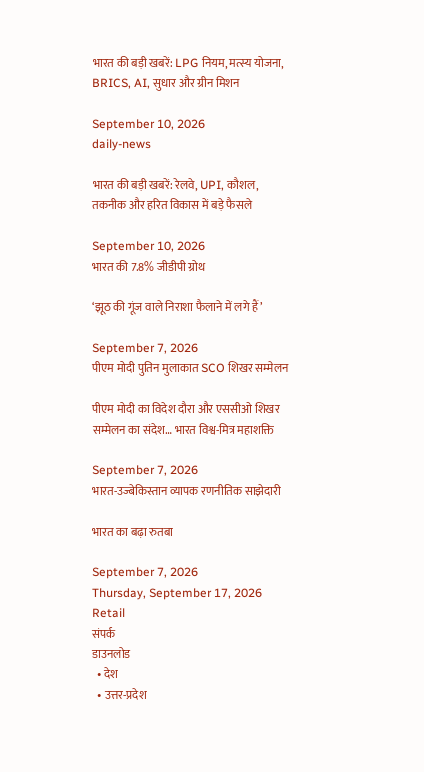भारत की बड़ी खबरें: LPG नियम, मत्स्य योजना, BRICS, AI, सुधार और ग्रीन मिशन

September 10, 2026
daily-news

भारत की बड़ी खबरें: रेलवे, UPI, कौशल, तकनीक और हरित विकास में बड़े फैसले

September 10, 2026
भारत की 7.8% जीडीपी ग्रोथ

‘झूठ की गूंज वाले निराशा फैलाने में लगे हैं’

September 7, 2026
पीएम मोदी पुतिन मुलाकात SCO शिखर सम्मेलन

पीएम मोदी का विदेश दौरा और एससीओ शिखर सम्मेलन का संदेश… भारत विश्व-मित्र महाशक्ति

September 7, 2026
भारत-उज्बेकिस्तान व्यापक रणनीतिक साझेदारी

भारत का बढ़ा रुतबा

September 7, 2026
Thursday, September 17, 2026
Retail
संपर्क
डाउनलोड
  • देश
  • उत्तर-प्रदेश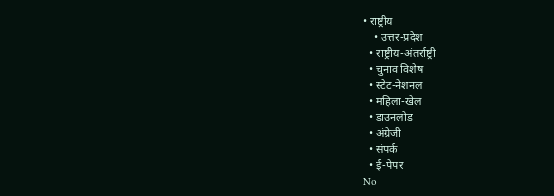• राष्ट्रीय
    • उत्तर-प्रदेश
  • राष्ट्रीय-अंतर्राष्ट्री
  • चुनाव विशेष
  • स्टेट-नेशनल
  • महिला-खेल
  • डाउनलोड
  • अंग्रेजी
  • संपर्क
  • ई-पेपर
No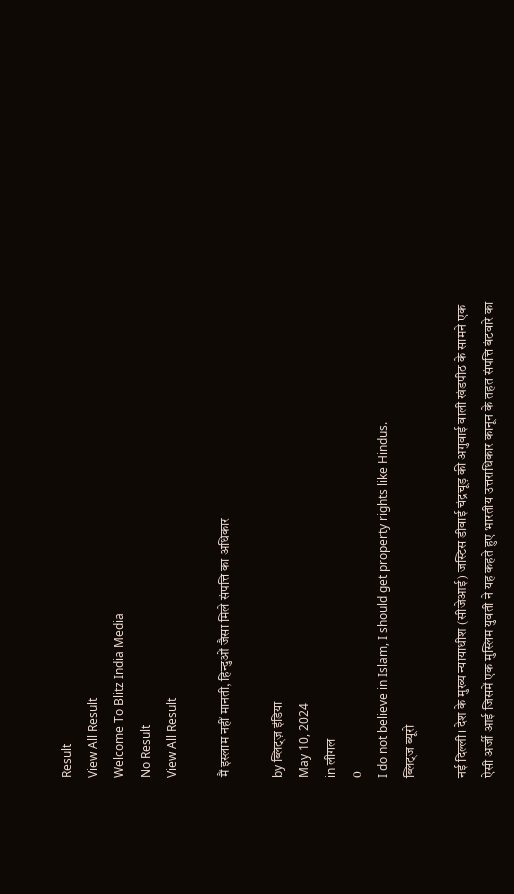Result
View All Result
Welcome To Blitz India Media
No Result
View All Result

मैं इस्लाम नहीं मानती, हिन्दुओं जैसा मिले संपत्ति का अधिकार

by ब्लिट्ज़ इंडिया
May 10, 2024
in लीगल
0
I do not believe in Islam, I should get property rights like Hindus.
ब्लिट्ज ब्यूरो

नई दिल्ली। देश के मुख्य न्यायाधीश (सीजेआई) जस्टिस डीवाई चंद्रचूड़ की अगुवाई वाली खंडपीठ के सामने एक ऐसी अर्जी आई जिसमें एक मुस्लिम युवती ने यह कहते हुए भारतीय उत्तराधिकार कानून के तहत संपत्ति बंटवारे का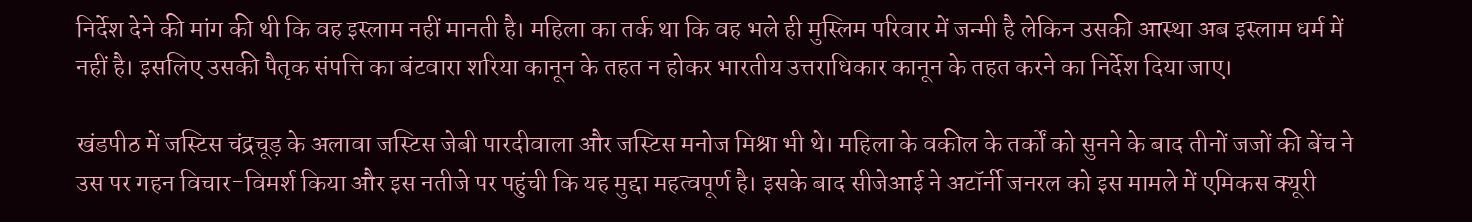निर्देश देने की मांग की थी कि वह इस्लाम नहीं मानती है। महिला का तर्क था कि वह भले ही मुस्लिम परिवार में जन्मी है लेकिन उसकी आस्था अब इस्लाम धर्म में नहीं है। इसलिए उसकी पैतृक संपत्ति का बंटवारा शरिया कानून के तहत न होकर भारतीय उत्तराधिकार कानून के तहत करने का निर्देश दिया जाए।

खंडपीठ में जस्टिस चंद्रचूड़ के अलावा जस्टिस जेबी पारदीवाला और जस्टिस मनोज मिश्रा भी थे। महिला के वकील के तर्कों को सुनने के बाद तीनों जजों की बेंच ने उस पर गहन विचार-विमर्श किया और इस नतीजे पर पहुंची कि यह मुद्दा महत्वपूर्ण है। इसके बाद सीजेआई ने अटॉर्नी जनरल को इस मामले में एमिकस क्यूरी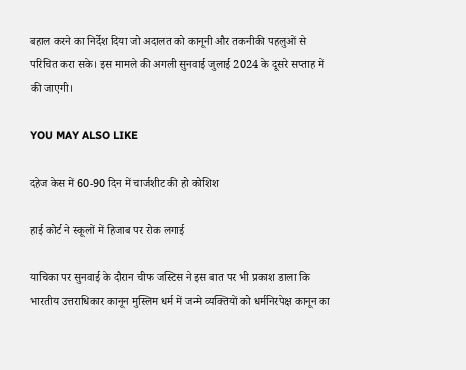बहाल करने का निर्देश दिया जो अदालत को कानूनी और तकनीकी पहलुओं से परिचित करा सके। इस मामले की अगली सुनवाई जुलाई 2024 के दूसरे सप्ताह में की जाएगी।

YOU MAY ALSO LIKE

दहेज केस में 60-90 दिन में चार्जशीट की हो कोशिश

हाई कोर्ट ने स्कूलों में हिजाब पर रोक लगाई

याचिका पर सुनवाई के दौरान चीफ जस्टिस ने इस बात पर भी प्रकाश डाला कि भारतीय उत्तराधिकार कानून मुस्लिम धर्म में जन्मे व्यक्तियों को धर्मनिरपेक्ष कानून का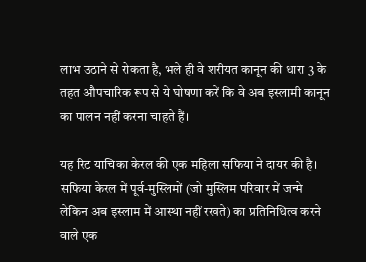लाभ उठाने से रोकता है, भले ही वे शरीयत कानून की धारा 3 के तहत औपचारिक रूप से ये घोषणा करें कि वे अब इस्लामी कानून का पालन नहीं करना चाहते हैं।

यह रिट याचिका केरल की एक महिला सफिया ने दायर की है। सफिया केरल में पूर्व-मुस्लिमों (जो मुस्लिम परिवार में जन्मे लेकिन अब इस्लाम में आस्था नहीं रखते) का प्रतिनिधित्व करने वाले एक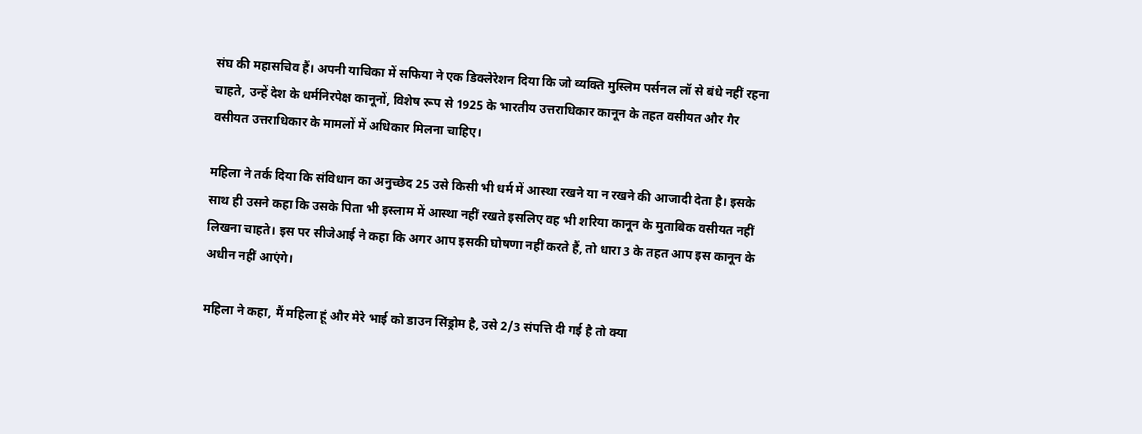संघ की महासचिव हैं। अपनी याचिका में सफिया ने एक डिक्लेरेशन दिया कि जो व्यक्ति मुस्लिम पर्सनल लॉ से बंधे नहीं रहना चाहते, उन्हें देश के धर्मनिरपेक्ष कानूनों, विशेष रूप से 1925 के भारतीय उत्तराधिकार कानून के तहत वसीयत और गैर वसीयत उत्तराधिकार के मामलों में अधिकार मिलना चाहिए।

महिला ने तर्क दिया कि संविधान का अनुच्छेद 25 उसे किसी भी धर्म में आस्था रखने या न रखने की आजादी देता है। इसके साथ ही उसने कहा कि उसके पिता भी इस्लाम में आस्था नहीं रखते इसलिए वह भी शरिया कानून के मुताबिक वसीयत नहीं लिखना चाहते। इस पर सीजेआई ने कहा कि अगर आप इसकी घोषणा नहीं करते हैं, तो धारा 3 के तहत आप इस कानून के अधीन नहीं आएंगे।

महिला ने कहा, मैं महिला हूं और मेरे भाई को डाउन सिंड्रोम है, उसे 2/3 संपत्ति दी गई है तो क्या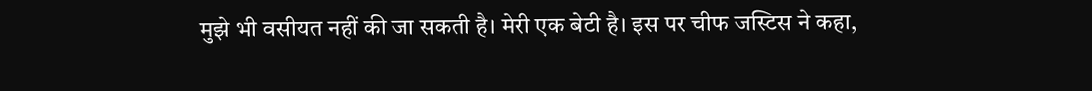मुझे भी वसीयत नहीं की जा सकती है। मेरी एक बेटी है। इस पर चीफ जस्टिस ने कहा,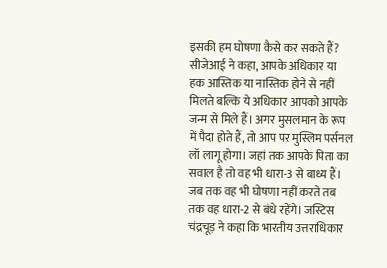इसकी हम घोषणा कैसे कर सकते हैं? सीजेआई ने कहा, आपके अधिकार या हक आस्तिक या नास्तिक होने से नहीं मिलते बल्कि ये अधिकार आपको आपके जन्म से मिले हैं। अगर मुसलमान के रूप में पैदा होते हैं, तो आप पर मुस्लिम पर्सनल लॉ लागू होगा। जहां तक आपके पिता का सवाल है तो वह भी धारा-3 से बाध्य हैं। जब तक वह भी घोषणा नहीं करते तब तक वह धारा-2 से बंधे रहेंगे। जस्टिस चंद्रचूड़ ने कहा कि भारतीय उत्तराधिकार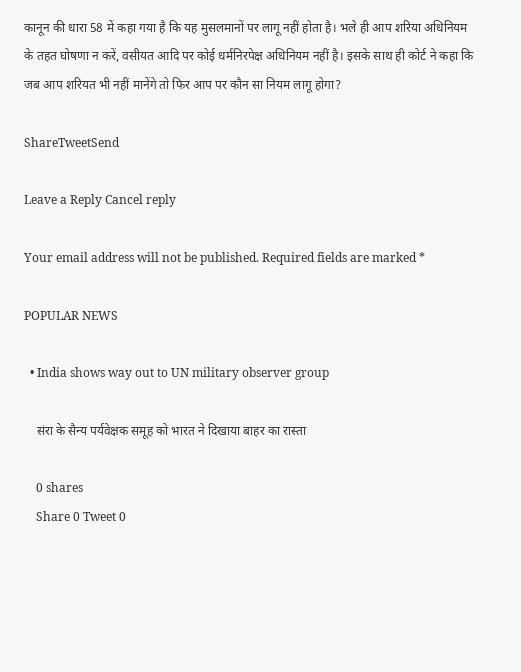कानून की धारा 58 में कहा गया है कि यह मुसलमानों पर लागू नहीं होता है। भले ही आप शरिया अधिनियम के तहत घोषणा न करें, वसीयत आदि पर कोई धर्मनिरपेक्ष अधिनियम नहीं है। इसके साथ ही कोर्ट ने कहा कि जब आप शरियत भी नहीं मानेंगे तो फिर आप पर कौन सा नियम लागू होगा?

ShareTweetSend

Leave a Reply Cancel reply

Your email address will not be published. Required fields are marked *

POPULAR NEWS

  • India shows way out to UN military observer group

    संरा के सैन्य पर्यवेक्षक समूह को भारत ने दिखाया बाहर का रास्ता

    0 shares
    Share 0 Tweet 0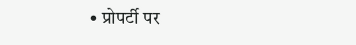• प्रोपर्टी पर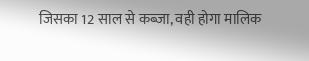जिसका 12 साल से कब्जा, वही होगा मालिक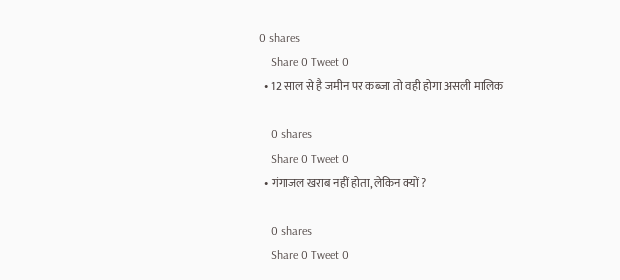0 shares
    Share 0 Tweet 0
  • 12 साल से है जमीन पर कब्जा तो वही होगा असली मालिक

    0 shares
    Share 0 Tweet 0
  • गंगाजल खराब नहीं होता, लेकिन क्यों ?

    0 shares
    Share 0 Tweet 0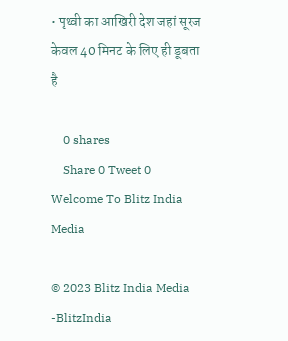• पृथ्वी का आखिरी देश जहां सूरज केवल 40 मिनट के लिए ही डूबता है

    0 shares
    Share 0 Tweet 0
Welcome To Blitz India Media

© 2023 Blitz India Media -BlitzIndia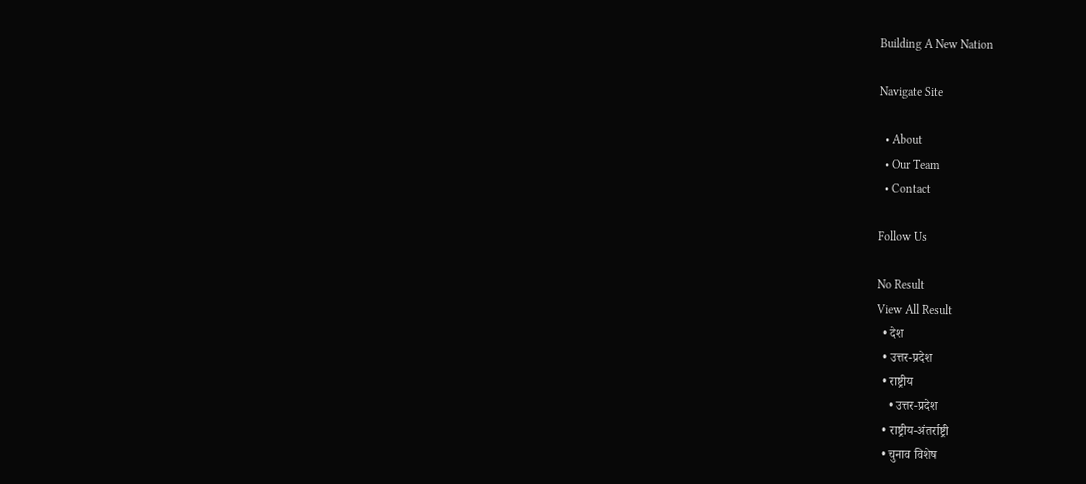Building A New Nation

Navigate Site

  • About
  • Our Team
  • Contact

Follow Us

No Result
View All Result
  • देश
  • उत्तर-प्रदेश
  • राष्ट्रीय
    • उत्तर-प्रदेश
  • राष्ट्रीय-अंतर्राष्ट्री
  • चुनाव विशेष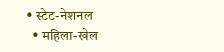• स्टेट-नेशनल
  • महिला-खेल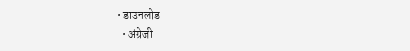• डाउनलोड
  • अंग्रेजी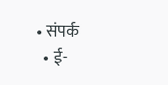• संपर्क
  • ई-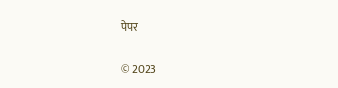पेपर

© 2023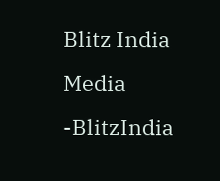Blitz India Media -BlitzIndia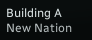Building A New Nation